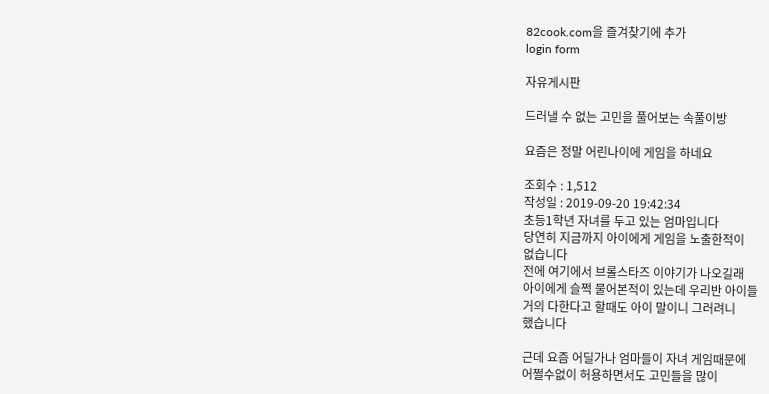82cook.com을 즐겨찾기에 추가
login form

자유게시판

드러낼 수 없는 고민을 풀어보는 속풀이방

요즘은 정말 어린나이에 게임을 하네요

조회수 : 1,512
작성일 : 2019-09-20 19:42:34
초등1학년 자녀를 두고 있는 엄마입니다
당연히 지금까지 아이에게 게임을 노출한적이
없습니다
전에 여기에서 브롤스타즈 이야기가 나오길래
아이에게 슬쩍 물어본적이 있는데 우리반 아이들
거의 다한다고 할때도 아이 말이니 그러려니
했습니다

근데 요즘 어딜가나 엄마들이 자녀 게임때문에
어쩔수없이 허용하면서도 고민들을 많이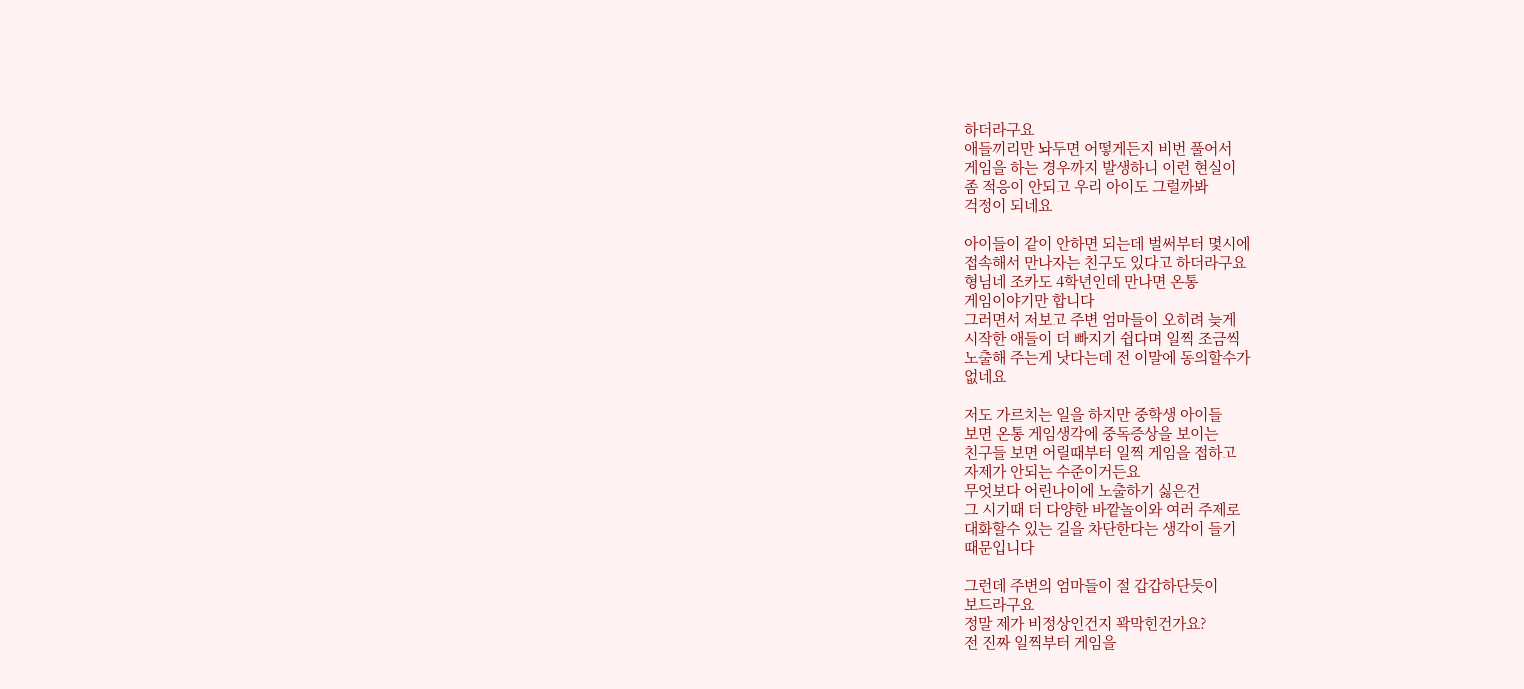하더라구요
애들끼리만 놔두면 어떻게든지 비번 풀어서
게임을 하는 경우까지 발생하니 이런 현실이
좀 적응이 안되고 우리 아이도 그럴까봐
걱정이 되네요

아이들이 같이 안하면 되는데 벌써부터 몇시에
접속해서 만나자는 친구도 있다고 하더라구요
형님네 조카도 4학년인데 만나면 온통
게임이야기만 합니다
그러면서 저보고 주변 엄마들이 오히려 늦게
시작한 애들이 더 빠지기 쉽다며 일찍 조금씩
노출해 주는게 낫다는데 전 이말에 동의할수가
없네요

저도 가르치는 일을 하지만 중학생 아이들
보면 온통 게임생각에 중독증상을 보이는
친구들 보면 어릴때부터 일찍 게임을 접하고
자제가 안되는 수준이거든요
무엇보다 어린나이에 노출하기 싫은건
그 시기때 더 다양한 바깥놀이와 여러 주제로
대화할수 있는 길을 차단한다는 생각이 들기
때문입니다

그런데 주변의 엄마들이 절 갑갑하단듯이
보드라구요
정말 제가 비정상인건지 꽉막힌건가요?
전 진짜 일찍부터 게임을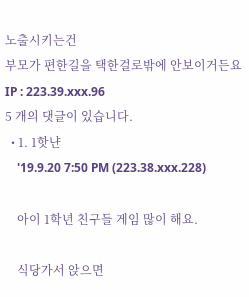노출시키는건
부모가 편한길을 택한걸로밖에 안보이거든요
IP : 223.39.xxx.96
5 개의 댓글이 있습니다.
  • 1. 1핫냔
    '19.9.20 7:50 PM (223.38.xxx.228)

    아이 1학년 친구들 게임 많이 해요.

    식당가서 앉으면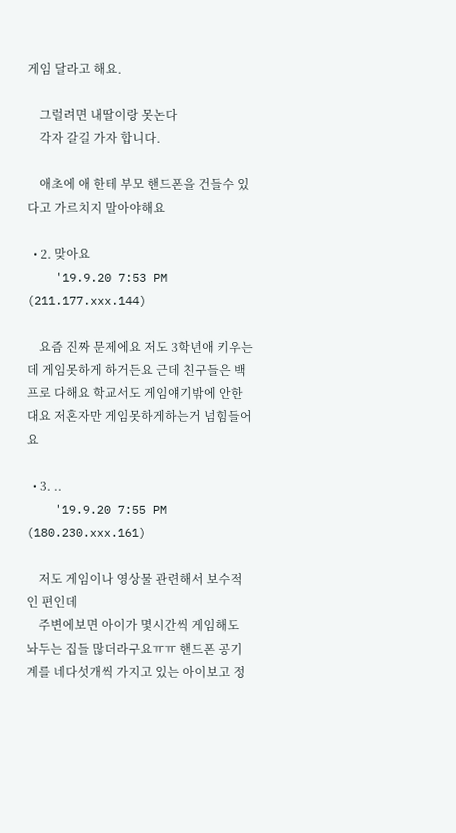게임 달라고 해요.

    그럴려면 내딸이랑 못논다
    각자 갈길 가자 합니다.

    애초에 애 한테 부모 핸드폰을 건들수 있다고 가르치지 말아야해요

  • 2. 맞아요
    '19.9.20 7:53 PM (211.177.xxx.144)

    요즘 진짜 문제에요 저도 3학년애 키우는데 게임못하게 하거든요 근데 친구들은 백프로 다해요 학교서도 게임얘기밖에 안한대요 저혼자만 게임못하게하는거 넘힘들어요

  • 3. ..
    '19.9.20 7:55 PM (180.230.xxx.161)

    저도 게임이나 영상물 관련해서 보수적인 편인데
    주변에보면 아이가 몇시간씩 게임해도 놔두는 집들 많더라구요ㅠㅠ 핸드폰 공기계를 네다섯개씩 가지고 있는 아이보고 정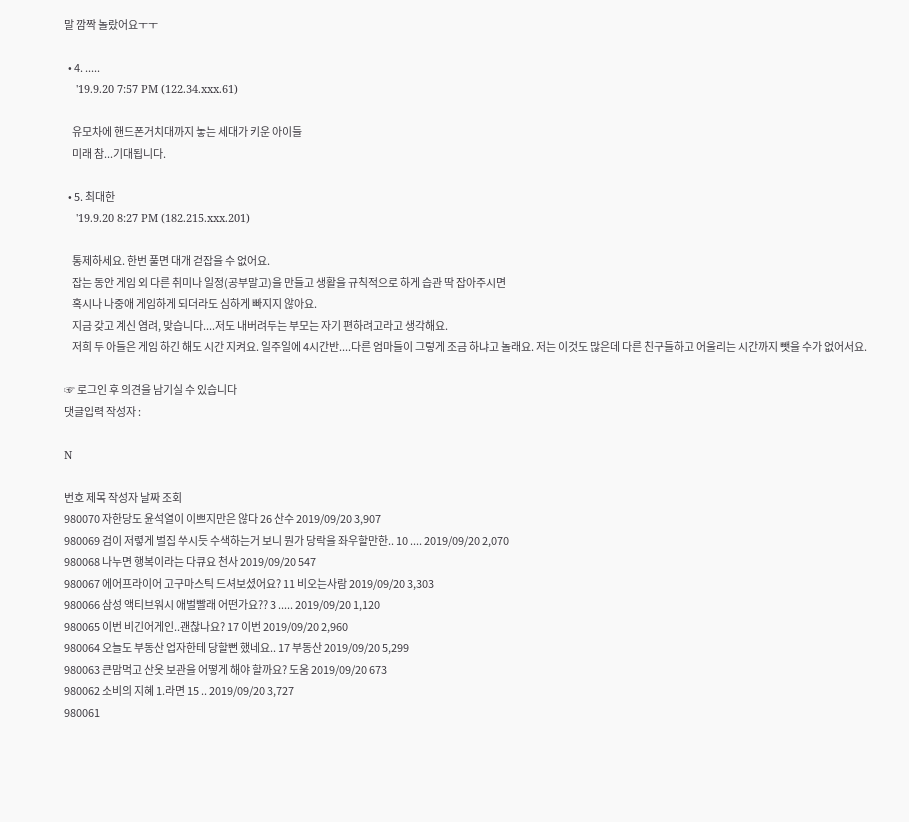말 깜짝 놀랐어요ㅜㅜ

  • 4. .....
    '19.9.20 7:57 PM (122.34.xxx.61)

    유모차에 핸드폰거치대까지 놓는 세대가 키운 아이들
    미래 참...기대됩니다.

  • 5. 최대한
    '19.9.20 8:27 PM (182.215.xxx.201)

    통제하세요. 한번 풀면 대개 걷잡을 수 없어요.
    잡는 동안 게임 외 다른 취미나 일정(공부말고)을 만들고 생활을 규칙적으로 하게 습관 딱 잡아주시면
    혹시나 나중애 게임하게 되더라도 심하게 빠지지 않아요.
    지금 갖고 계신 염려, 맞습니다....저도 내버려두는 부모는 자기 편하려고라고 생각해요.
    저희 두 아들은 게임 하긴 해도 시간 지켜요. 일주일에 4시간반....다른 엄마들이 그렇게 조금 하냐고 놀래요. 저는 이것도 많은데 다른 친구들하고 어울리는 시간까지 뺏을 수가 없어서요.

☞ 로그인 후 의견을 남기실 수 있습니다
댓글입력 작성자 :

N

번호 제목 작성자 날짜 조회
980070 자한당도 윤석열이 이쁘지만은 않다 26 산수 2019/09/20 3,907
980069 검이 저렿게 벌집 쑤시듯 수색하는거 보니 뭔가 당락을 좌우할만한.. 10 .... 2019/09/20 2,070
980068 나누면 행복이라는 다큐요 천사 2019/09/20 547
980067 에어프라이어 고구마스틱 드셔보셨어요? 11 비오는사람 2019/09/20 3,303
980066 삼성 액티브워시 애벌빨래 어떤가요?? 3 ..... 2019/09/20 1,120
980065 이번 비긴어게인..괜찮나요? 17 이번 2019/09/20 2,960
980064 오늘도 부동산 업자한테 당할뻔 했네요.. 17 부동산 2019/09/20 5,299
980063 큰맘먹고 산옷 보관을 어떻게 해야 할까요? 도움 2019/09/20 673
980062 소비의 지혜 1.라면 15 .. 2019/09/20 3,727
980061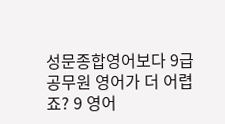성문종합영어보다 9급 공무원 영어가 더 어렵죠? 9 영어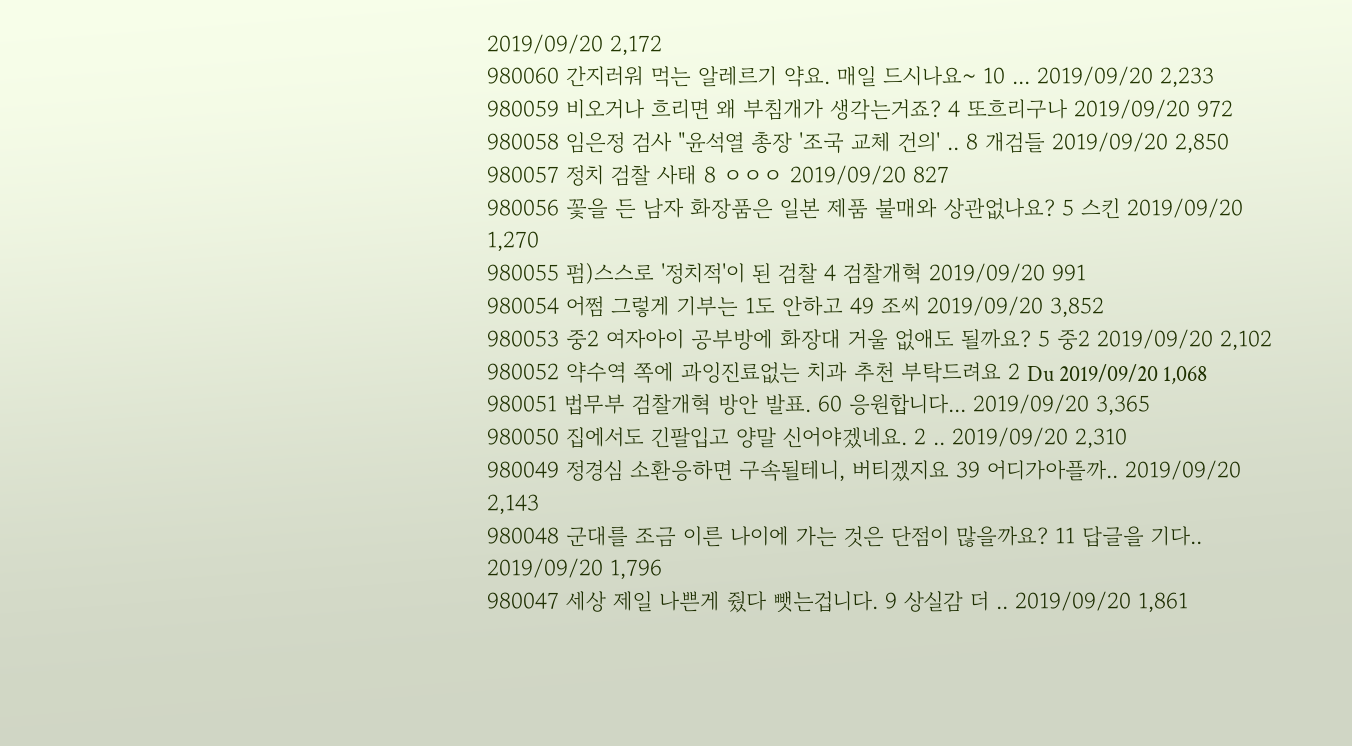2019/09/20 2,172
980060 간지러워 먹는 알레르기 약요. 매일 드시나요~ 10 ... 2019/09/20 2,233
980059 비오거나 흐리면 왜 부침개가 생각는거죠? 4 또흐리구나 2019/09/20 972
980058 임은정 검사 "윤석열 총장 '조국 교체 건의' .. 8 개검들 2019/09/20 2,850
980057 정치 검찰 사태 8 ㅇㅇㅇ 2019/09/20 827
980056 꽃을 든 남자 화장품은 일본 제품 불매와 상관없나요? 5 스킨 2019/09/20 1,270
980055 펌)스스로 '정치적'이 된 검찰 4 검찰개혁 2019/09/20 991
980054 어쩜 그렇게 기부는 1도 안하고 49 조씨 2019/09/20 3,852
980053 중2 여자아이 공부방에 화장대 거울 없애도 될까요? 5 중2 2019/09/20 2,102
980052 약수역 쪽에 과잉진료없는 치과 추천 부탁드려요 2 Du 2019/09/20 1,068
980051 법무부 검찰개혁 방안 발표. 60 응원합니다... 2019/09/20 3,365
980050 집에서도 긴팔입고 양말 신어야겠네요. 2 .. 2019/09/20 2,310
980049 정경심 소환응하면 구속될테니, 버티겠지요 39 어디가아플까.. 2019/09/20 2,143
980048 군대를 조금 이른 나이에 가는 것은 단점이 많을까요? 11 답글을 기다.. 2019/09/20 1,796
980047 세상 제일 나쁜게 줬다 뺏는겁니다. 9 상실감 더 .. 2019/09/20 1,861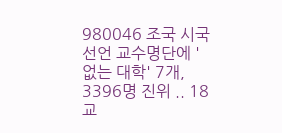980046 조국 시국선언 교수명단에 '없는 대학' 7개, 3396명 진위 .. 18 교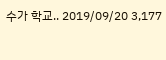수가 학교.. 2019/09/20 3,177